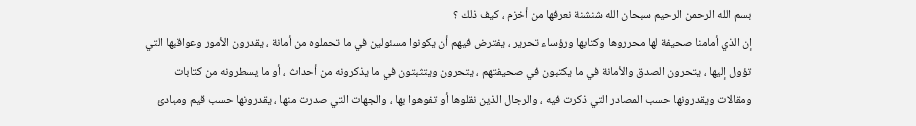بسم الله الرحمن الرحيم سبحان الله شنشنة نعرفها من أخزم ، كيف ذلك ؟
إن الذي أمامنا صحيفة لها محرروها وكتابها ورؤساء تحرير ، يفترض فيهم أن يكونوا مسئولين في ما تحملوه من أمانة ، يقدرون الأمور وعواقبها التي تؤول إليها ، يتحرون الصدق والأمانة في ما يكتبون في صحيفتهم ، يتحرون ويتثبتون في ما يذكرونه من أحداث ، أو ما يسطرونه من كتابات ومقالات ويقدرونها حسب المصادر التي ذكرت فيه ، والرجال الذين نقلوها أو تفوهوا بها ، والجهات التي صدرت منها ، يقدرونها حسب قيم ومبادئ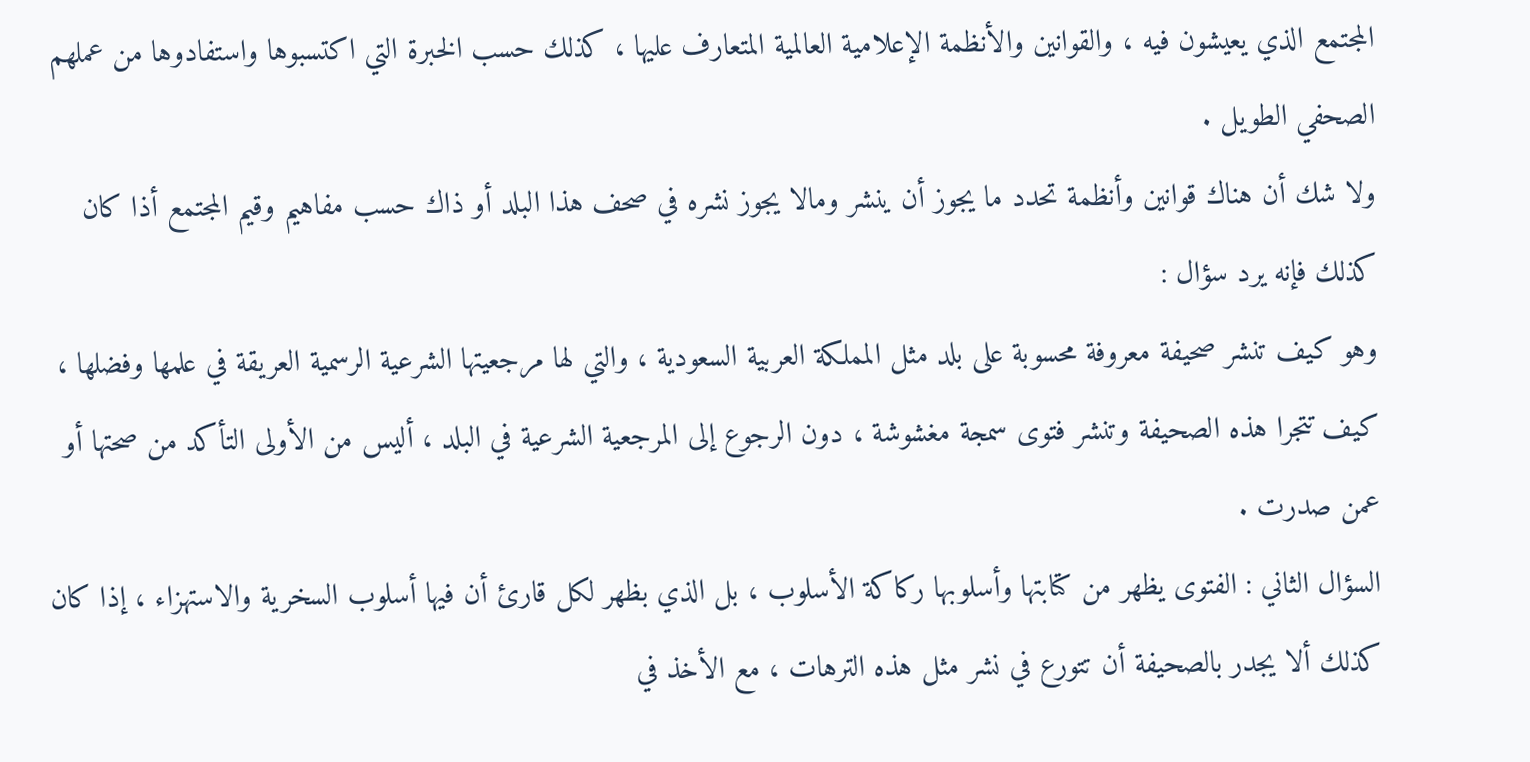المجتمع الذي يعيشون فيه ، والقوانين والأنظمة الإعلامية العالمية المتعارف عليها ، كذلك حسب الخبرة التي اكتسبوها واستفادوها من عملهم الصحفي الطويل .
ولا شك أن هناك قوانين وأنظمة تحدد ما يجوز أن ينشر ومالا يجوز نشره في صحف هذا البلد أو ذاك حسب مفاهيم وقيم المجتمع أذا كان كذلك فإنه يرد سؤال :
وهو كيف تنشر صحيفة معروفة محسوبة على بلد مثل المملكة العربية السعودية ، والتي لها مرجعيتها الشرعية الرسمية العريقة في علمها وفضلها ، كيف تتجرا هذه الصحيفة وتنشر فتوى سمجة مغشوشة ، دون الرجوع إلى المرجعية الشرعية في البلد ، أليس من الأولى التأكد من صحتها أو عمن صدرت .
السؤال الثاني : الفتوى يظهر من كتابتها وأسلوبها ركاكة الأسلوب ، بل الذي بظهر لكل قارئ أن فيها أسلوب السخرية والاستهزاء ، إذا كان كذلك ألا يجدر بالصحيفة أن تتورع في نشر مثل هذه الترهات ، مع الأخذ في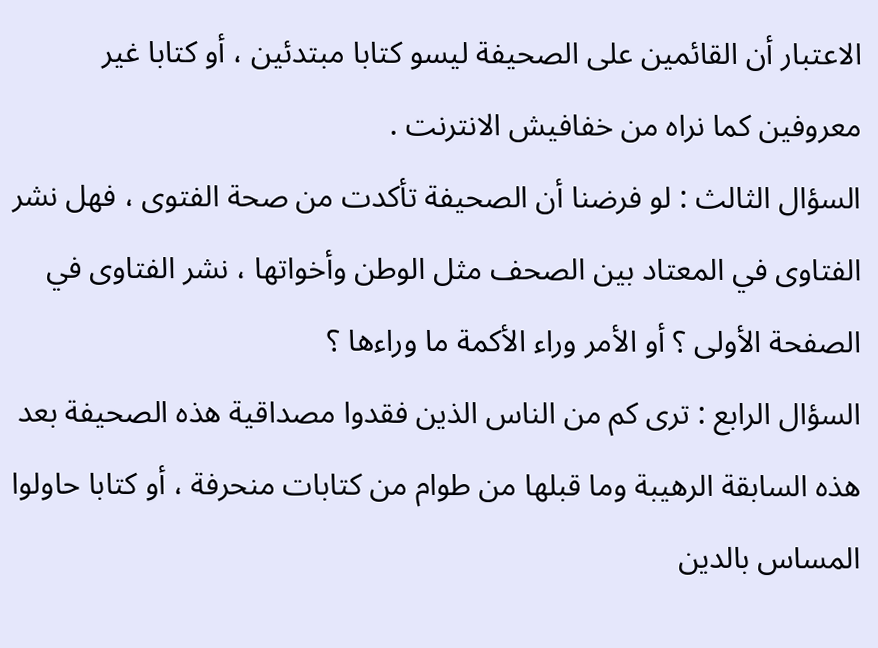الاعتبار أن القائمين على الصحيفة ليسو كتابا مبتدئين ، أو كتابا غير معروفين كما نراه من خفافيش الانترنت .
السؤال الثالث : لو فرضنا أن الصحيفة تأكدت من صحة الفتوى ، فهل نشر الفتاوى في المعتاد بين الصحف مثل الوطن وأخواتها ، نشر الفتاوى في الصفحة الأولى ؟ أو الأمر وراء الأكمة ما وراءها ؟
السؤال الرابع : ترى كم من الناس الذين فقدوا مصداقية هذه الصحيفة بعد هذه السابقة الرهيبة وما قبلها من طوام من كتابات منحرفة ، أو كتابا حاولوا المساس بالدين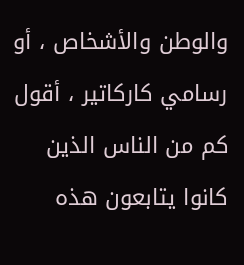والوطن والأشخاص ، أو رسامي كاركاتير ، أقول كم من الناس الذين كانوا يتابعون هذه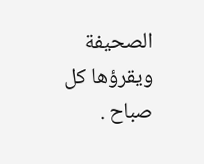الصحيفة ويقرؤها كل صباح .